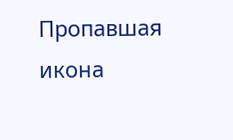Пропавшая икона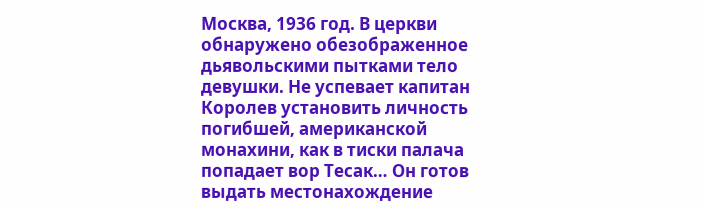Москва, 1936 год. В церкви обнаружено обезображенное дьявольскими пытками тело девушки. Не успевает капитан Королев установить личность погибшей, американской монахини, как в тиски палача попадает вор Тесак… Он готов выдать местонахождение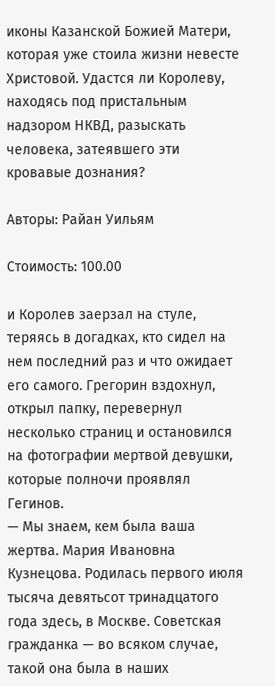иконы Казанской Божией Матери, которая уже стоила жизни невесте Христовой. Удастся ли Королеву, находясь под пристальным надзором НКВД, разыскать человека, затеявшего эти кровавые дознания?

Авторы: Райан Уильям

Стоимость: 100.00

и Королев заерзал на стуле, теряясь в догадках, кто сидел на нем последний раз и что ожидает его самого. Грегорин вздохнул, открыл папку, перевернул несколько страниц и остановился на фотографии мертвой девушки, которые полночи проявлял Гегинов.
— Мы знаем, кем была ваша жертва. Мария Ивановна Кузнецова. Родилась первого июля тысяча девятьсот тринадцатого года здесь, в Москве. Советская гражданка — во всяком случае, такой она была в наших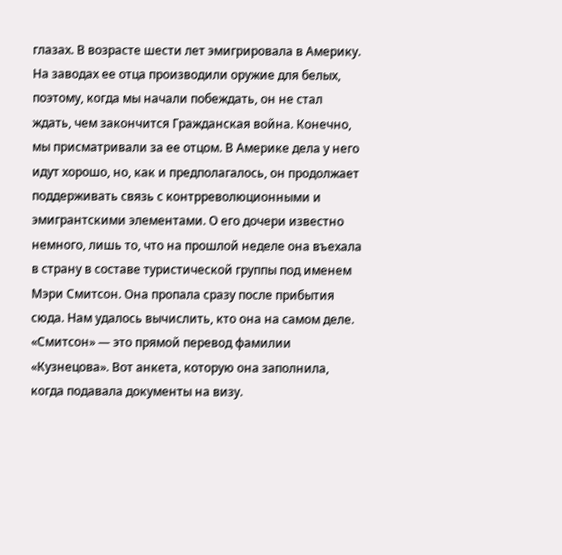глазах. В возрасте шести лет эмигрировала в Америку. На заводах ее отца производили оружие для белых, поэтому, когда мы начали побеждать, он не стал ждать, чем закончится Гражданская война. Конечно, мы присматривали за ее отцом. В Америке дела у него идут хорошо, но, как и предполагалось, он продолжает поддерживать связь с контрреволюционными и эмигрантскими элементами. О его дочери известно немного, лишь то, что на прошлой неделе она въехала в страну в составе туристической группы под именем Мэри Смитсон. Она пропала сразу после прибытия сюда. Нам удалось вычислить, кто она на самом деле. «Смитсон» — это прямой перевод фамилии «Кузнецова». Вот анкета, которую она заполнила, когда подавала документы на визу.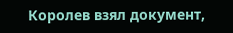Королев взял документ,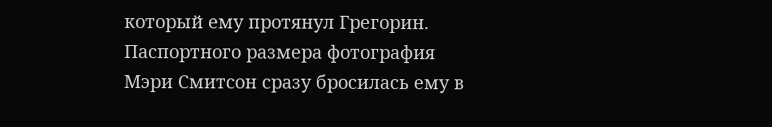который ему протянул Грегорин.
Паспортного размера фотография Мэри Смитсон сразу бросилась ему в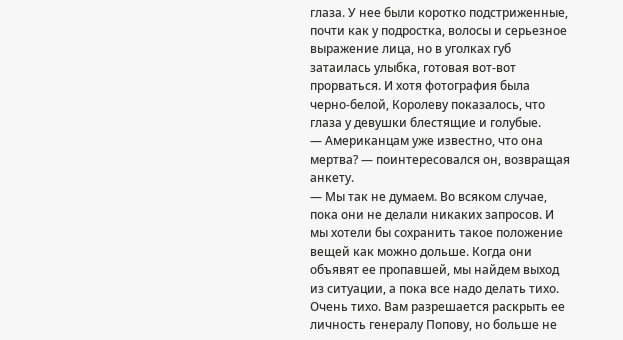глаза. У нее были коротко подстриженные, почти как у подростка, волосы и серьезное выражение лица, но в уголках губ затаилась улыбка, готовая вот-вот прорваться. И хотя фотография была черно-белой, Королеву показалось, что глаза у девушки блестящие и голубые.
— Американцам уже известно, что она мертва? — поинтересовался он, возвращая анкету.
— Мы так не думаем. Во всяком случае, пока они не делали никаких запросов. И мы хотели бы сохранить такое положение вещей как можно дольше. Когда они объявят ее пропавшей, мы найдем выход из ситуации, а пока все надо делать тихо. Очень тихо. Вам разрешается раскрыть ее личность генералу Попову, но больше не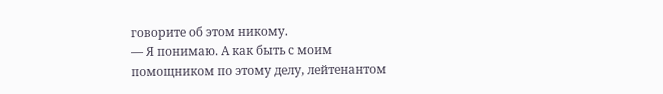говорите об этом никому.
— Я понимаю. А как быть с моим помощником по этому делу, лейтенантом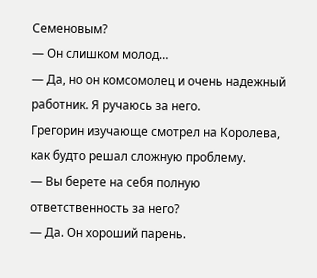Семеновым?
— Он слишком молод…
— Да, но он комсомолец и очень надежный работник. Я ручаюсь за него.
Грегорин изучающе смотрел на Королева, как будто решал сложную проблему.
— Вы берете на себя полную ответственность за него?
— Да. Он хороший парень.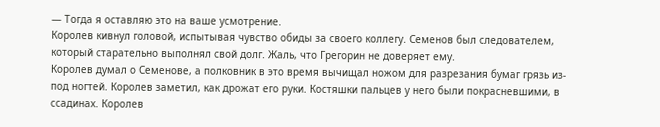— Тогда я оставляю это на ваше усмотрение.
Королев кивнул головой, испытывая чувство обиды за своего коллегу. Семенов был следователем, который старательно выполнял свой долг. Жаль, что Грегорин не доверяет ему.
Королев думал о Семенове, а полковник в это время вычищал ножом для разрезания бумаг грязь из-под ногтей. Королев заметил, как дрожат его руки. Костяшки пальцев у него были покрасневшими, в ссадинах. Королев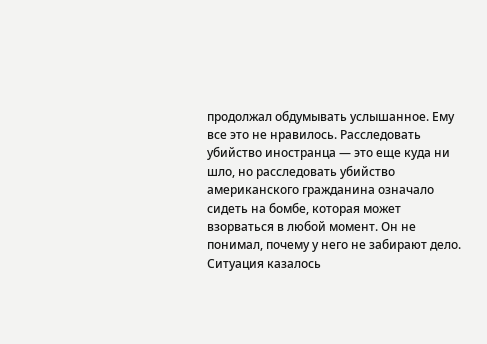продолжал обдумывать услышанное. Ему все это не нравилось. Расследовать убийство иностранца — это еще куда ни шло, но расследовать убийство американского гражданина означало сидеть на бомбе, которая может взорваться в любой момент. Он не понимал, почему у него не забирают дело. Ситуация казалось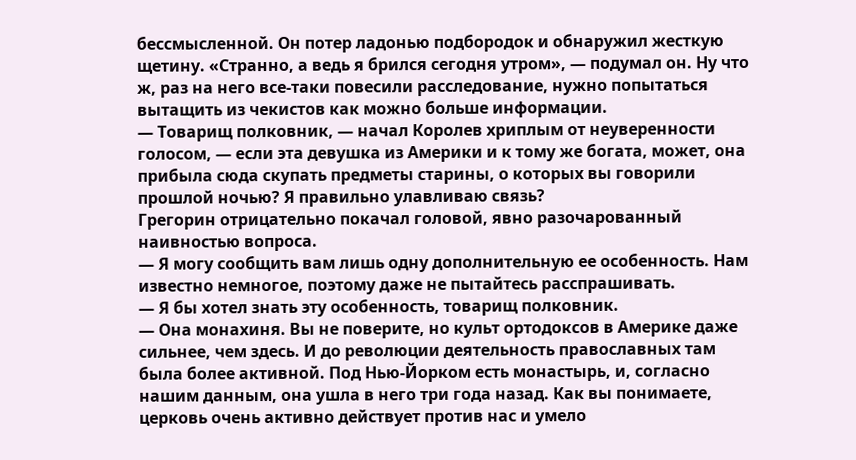бессмысленной. Он потер ладонью подбородок и обнаружил жесткую щетину. «Странно, а ведь я брился сегодня утром», — подумал он. Ну что ж, раз на него все-таки повесили расследование, нужно попытаться вытащить из чекистов как можно больше информации.
— Товарищ полковник, — начал Королев хриплым от неуверенности голосом, — если эта девушка из Америки и к тому же богата, может, она прибыла сюда скупать предметы старины, о которых вы говорили прошлой ночью? Я правильно улавливаю связь?
Грегорин отрицательно покачал головой, явно разочарованный наивностью вопроса.
— Я могу сообщить вам лишь одну дополнительную ее особенность. Нам известно немногое, поэтому даже не пытайтесь расспрашивать.
— Я бы хотел знать эту особенность, товарищ полковник.
— Она монахиня. Вы не поверите, но культ ортодоксов в Америке даже сильнее, чем здесь. И до революции деятельность православных там была более активной. Под Нью-Йорком есть монастырь, и, согласно нашим данным, она ушла в него три года назад. Как вы понимаете, церковь очень активно действует против нас и умело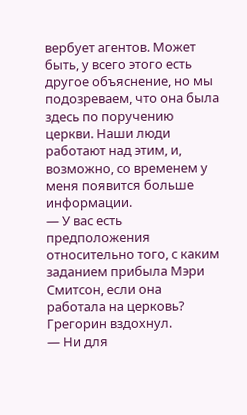вербует агентов. Может быть, у всего этого есть другое объяснение, но мы подозреваем, что она была здесь по поручению церкви. Наши люди работают над этим, и, возможно, со временем у меня появится больше информации.
— У вас есть предположения относительно того, с каким заданием прибыла Мэри Смитсон, если она работала на церковь?
Грегорин вздохнул.
— Ни для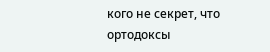кого не секрет, что ортодоксы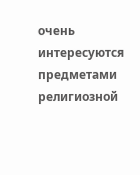очень интересуются предметами религиозной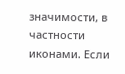значимости, в частности иконами. Если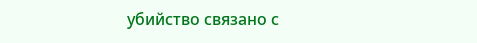убийство связано с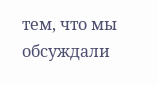тем, что мы обсуждали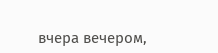вчера вечером,